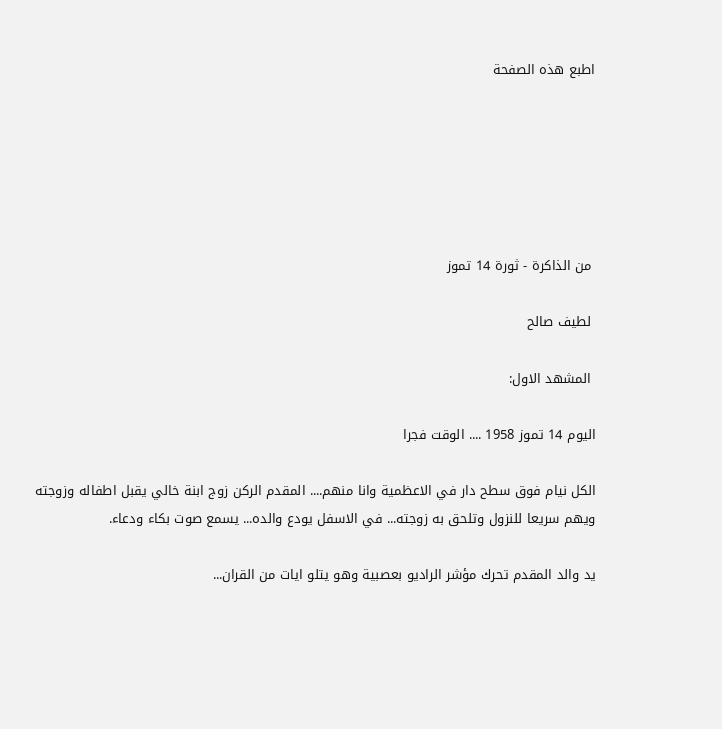اطبع هذه الصفحة






 من الذاكرة - ثورة 14 تموز

 لطيف صالح

 المشهد الاول:

اليوم 14 تموز 1958 .... الوقت فجرا

الكل نيام فوق سطح دار في الاعظمية وانا منهم.... المقدم الركن زوج ابنة خالي يقبل اطفاله وزوجته ويهم سريعا للنزول وتلحق به زوجته... في الاسفل يودع والده... يسمع صوت بكاء ودعاء.

يد والد المقدم تحرك مؤشر الراديو بعصبية وهو يتلو ايات من القران...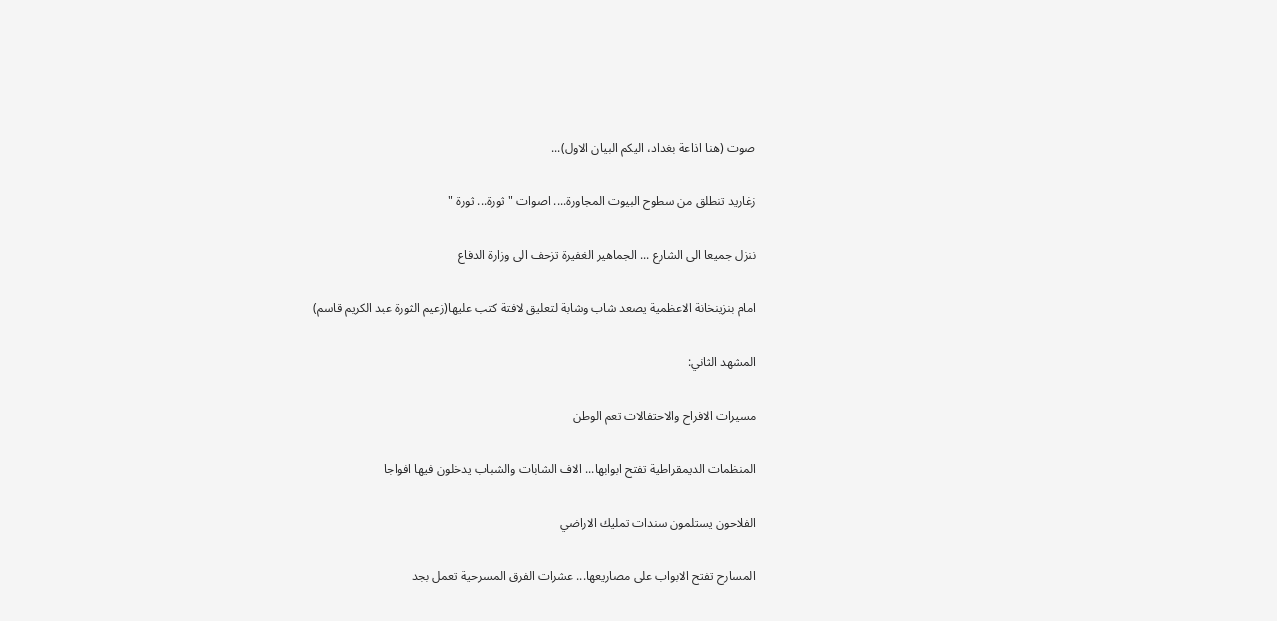صوت (هنا اذاعة بغداد، اليكم البيان الاول)...

زغاريد تنطلق من سطوح البيوت المجاورة.... اصوات " ثورة... ثورة "

ننزل جميعا الى الشارع ... الجماهير الغفيرة تزحف الى وزارة الدفاع

امام بنزينخانة الاعظمية يصعد شاب وشابة لتعليق لافتة كتب عليها(زعيم الثورة عبد الكريم قاسم)

المشهد الثاني:

مسيرات الافراح والاحتفالات تعم الوطن

المنظمات الديمقراطية تفتح ابوابها... الاف الشابات والشباب يدخلون فيها افواجا

الفلاحون يستلمون سندات تمليك الاراضي

المسارح تفتح الابواب على مصاريعها... عشرات الفرق المسرحية تعمل بجد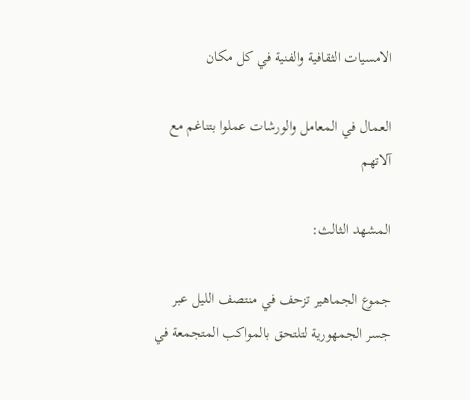الامسيات الثقافية والفنية في كل مكان

العمال في المعامل والورشات عملوا بتناغم مع آلاتهم

المشهد الثالث:

جموع الجماهير تزحف في منتصف الليل عبر جسر الجمهورية لتلتحق بالمواكب المتجمعة في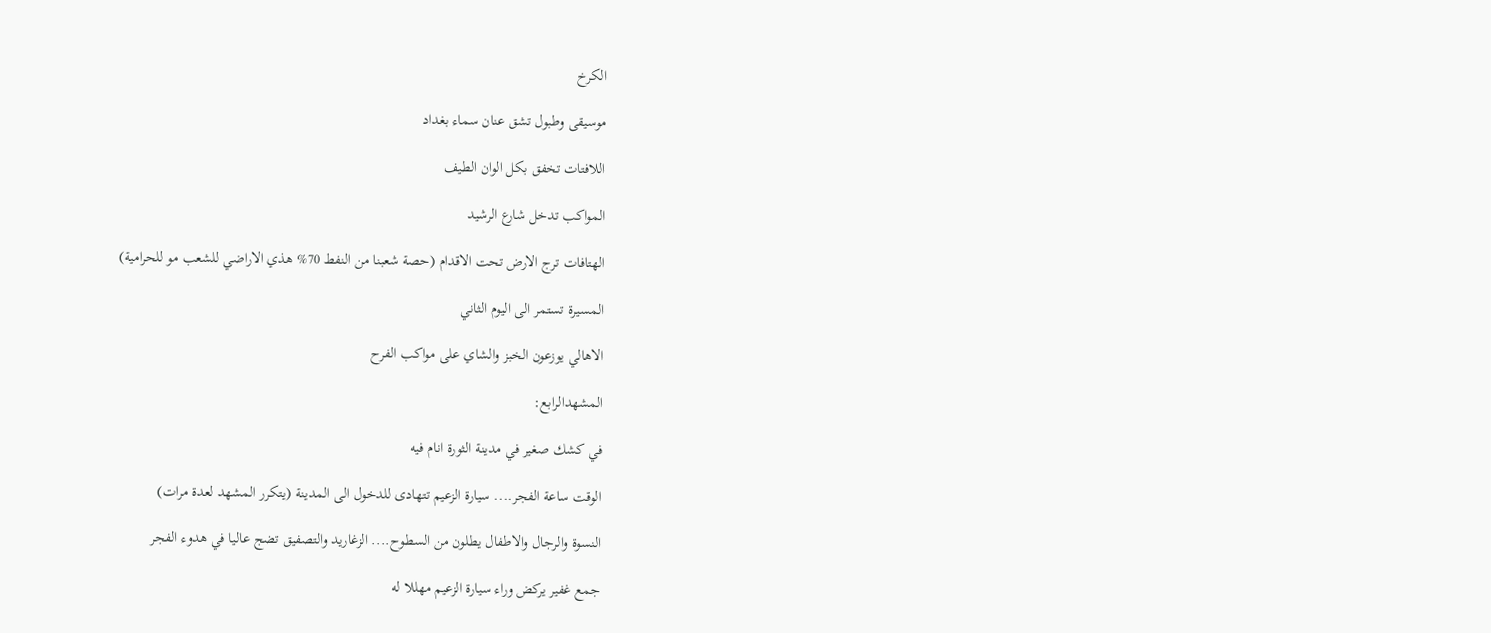الكرخ

موسيقى وطبول تشق عنان سماء بغداد

اللافتات تخفق بكل الوان الطيف

المواكب تدخل شارع الرشيد

الهتافات ترج الارض تحت الاقدام (حصة شعبنا من النفط 70% هذي الاراضي للشعب مو للحرامية)

المسيرة تستمر الى اليوم الثاني

الاهالي يوزعون الخبز والشاي على مواكب الفرح

المشهدالرابع:

في كشك صغير في مدينة الثورة انام فيه

الوقت ساعة الفجر.... سيارة الزعيم تتهادى للدخول الى المدينة (يتكرر المشهد لعدة مرات)

النسوة والرجال والاطفال يطلون من السطوح.... الزغاريد والتصفيق تضج عاليا في هدوء الفجر

جمع غفير يركض وراء سيارة الزعيم مهللا له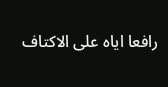رافعا اياه على الاكتاف